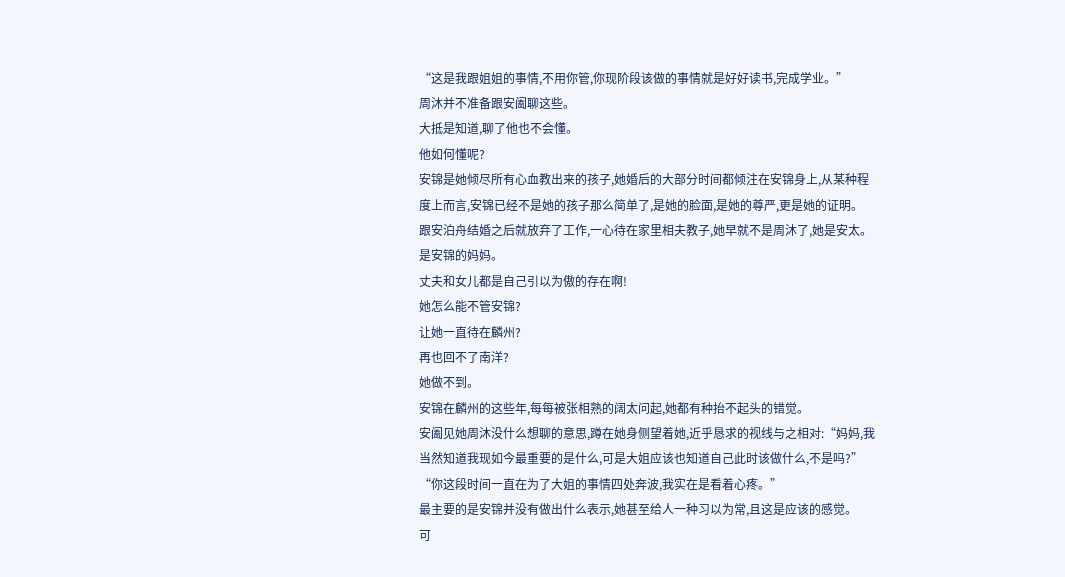“这是我跟姐姐的事情,不用你管,你现阶段该做的事情就是好好读书,完成学业。”
周沐并不准备跟安阖聊这些。
大抵是知道,聊了他也不会懂。
他如何懂呢?
安锦是她倾尽所有心血教出来的孩子,她婚后的大部分时间都倾注在安锦身上,从某种程度上而言,安锦已经不是她的孩子那么简单了,是她的脸面,是她的尊严,更是她的证明。
跟安泊舟结婚之后就放弃了工作,一心待在家里相夫教子,她早就不是周沐了,她是安太。
是安锦的妈妈。
丈夫和女儿都是自己引以为傲的存在啊!
她怎么能不管安锦?
让她一直待在麟州?
再也回不了南洋?
她做不到。
安锦在麟州的这些年,每每被张相熟的阔太问起,她都有种抬不起头的错觉。
安阖见她周沐没什么想聊的意思,蹲在她身侧望着她,近乎恳求的视线与之相对:“妈妈,我当然知道我现如今最重要的是什么,可是大姐应该也知道自己此时该做什么,不是吗?”
“你这段时间一直在为了大姐的事情四处奔波,我实在是看着心疼。”
最主要的是安锦并没有做出什么表示,她甚至给人一种习以为常,且这是应该的感觉。
可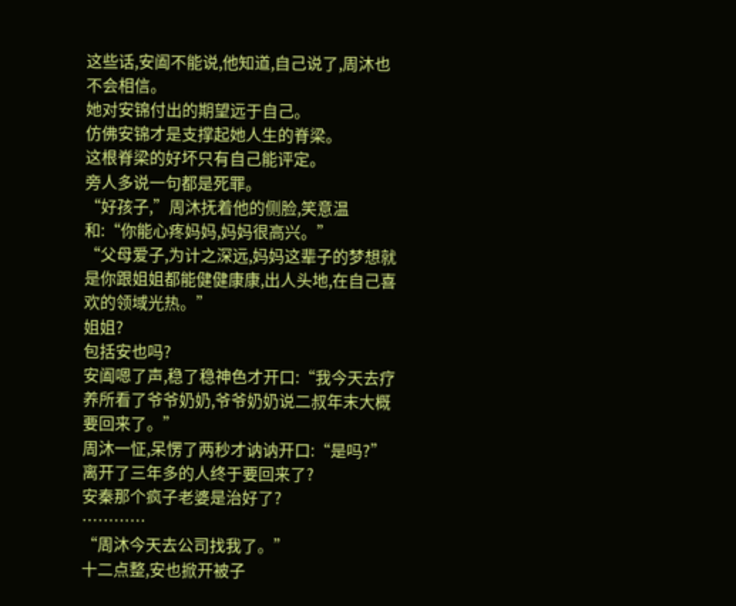这些话,安阖不能说,他知道,自己说了,周沐也不会相信。
她对安锦付出的期望远于自己。
仿佛安锦才是支撑起她人生的脊梁。
这根脊梁的好坏只有自己能评定。
旁人多说一句都是死罪。
“好孩子,”周沐抚着他的侧脸,笑意温和:“你能心疼妈妈,妈妈很高兴。”
“父母爱子,为计之深远,妈妈这辈子的梦想就是你跟姐姐都能健健康康,出人头地,在自己喜欢的领域光热。”
姐姐?
包括安也吗?
安阖嗯了声,稳了稳神色才开口:“我今天去疗养所看了爷爷奶奶,爷爷奶奶说二叔年末大概要回来了。”
周沐一怔,呆愣了两秒才讷讷开口:“是吗?”
离开了三年多的人终于要回来了?
安秦那个疯子老婆是治好了?
…………
“周沐今天去公司找我了。”
十二点整,安也掀开被子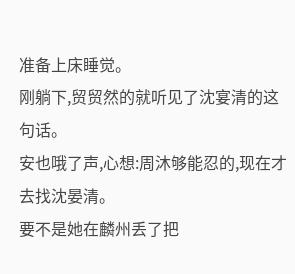准备上床睡觉。
刚躺下,贸贸然的就听见了沈宴清的这句话。
安也哦了声,心想:周沐够能忍的,现在才去找沈晏清。
要不是她在麟州丢了把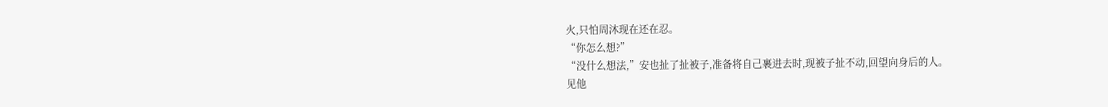火,只怕周沐现在还在忍。
“你怎么想?”
“没什么想法,”安也扯了扯被子,准备将自己裹进去时,现被子扯不动,回望向身后的人。
见他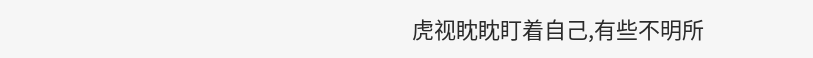虎视眈眈盯着自己,有些不明所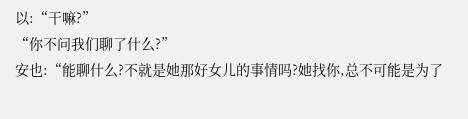以:“干嘛?”
“你不问我们聊了什么?”
安也:“能聊什么?不就是她那好女儿的事情吗?她找你,总不可能是为了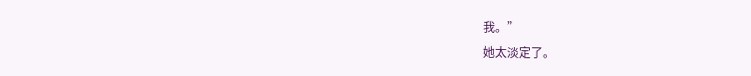我。”
她太淡定了。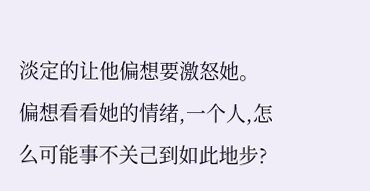淡定的让他偏想要激怒她。
偏想看看她的情绪,一个人,怎么可能事不关己到如此地步?